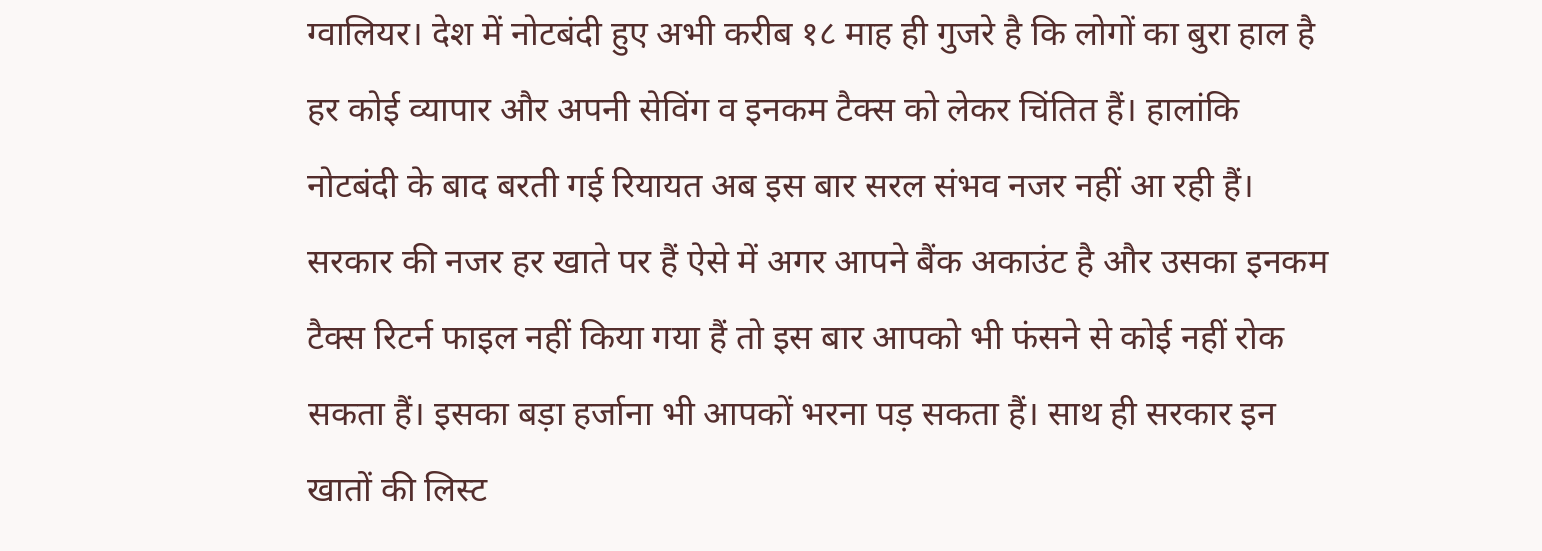ग्वालियर। देश में नोटबंदी हुए अभी करीब १८ माह ही गुजरे है कि लोगों का बुरा हाल है हर कोई व्यापार और अपनी सेविंग व इनकम टैक्स को लेकर चिंतित हैं। हालांकि नोटबंदी के बाद बरती गई रियायत अब इस बार सरल संभव नजर नहीं आ रही हैं। सरकार की नजर हर खाते पर हैं ऐसे में अगर आपने बैंक अकाउंट है और उसका इनकम टैक्स रिटर्न फाइल नहीं किया गया हैं तो इस बार आपको भी फंसने से कोई नहीं रोक सकता हैं। इसका बड़ा हर्जाना भी आपकों भरना पड़ सकता हैं। साथ ही सरकार इन खातों की लिस्ट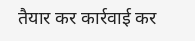तैयार कर कार्रवाई कर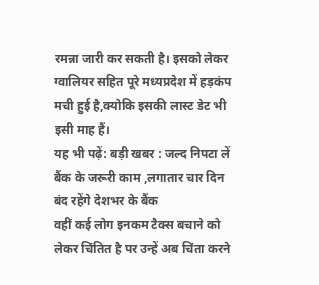रमन्ना जारी कर सकती है। इसको लेकर ग्वालियर सहित पूरे मध्यप्रदेश में हड़कंप मची हुई है,क्योकि इसकी लास्ट डेट भी इसी माह हैं।
यह भी पढ़ें: बड़ी खबर : जल्द निपटा लें बैंक के जरूरी काम ,लगातार चार दिन बंद रहेंगे देशभर के बैंक
वहीं कई लोग इनकम टैक्स बचाने को लेकर चिंतित है पर उन्हें अब चिंता करने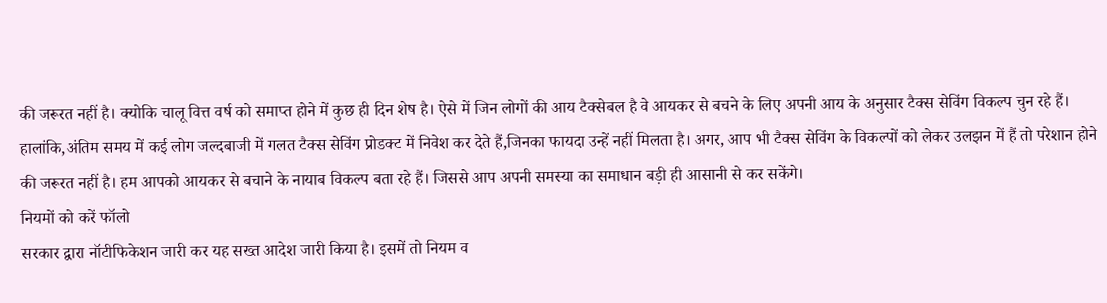की जरूरत नहीं है। क्योकि चालू वित्त वर्ष को समाप्त होने में कुछ ही दिन शेष है। ऐसे में जिन लोगों की आय टैक्सेबल है वे आयकर से बचने के लिए अपनी आय के अनुसार टैक्स सेविंग विकल्प चुन रहे हैं।
हालांकि,अंतिम समय में कई लोग जल्दबाजी में गलत टैक्स सेविंग प्रोडक्ट में निवेश कर देते हैं,जिनका फायदा उन्हें नहीं मिलता है। अगर, आप भी टैक्स सेविंग के विकल्पों को लेकर उलझन में हैं तो परेशान होने की जरूरत नहीं है। हम आपको आयकर से बचाने के नायाब विकल्प बता रहे हैं। जिससे आप अपनी समस्या का समाधान बड़ी ही आसानी से कर सकेंगे।
नियमों को करें फॉलो
सरकार द्वारा नॉटीफिकेशन जारी कर यह सख्त आदेश जारी किया है। इसमें तो नियम व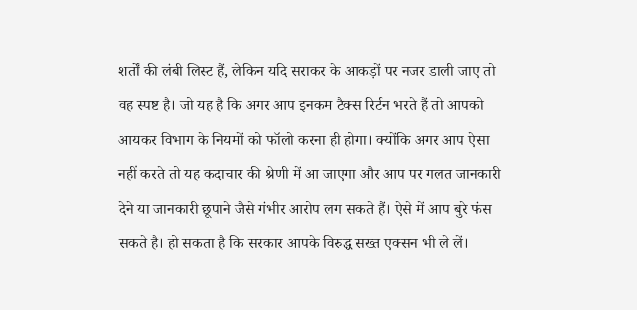शर्तों की लंबी लिस्ट हैं, लेकिन यदि सराकर के आकड़ों पर नजर डाली जाए तो वह स्पष्ट है। जो यह है कि अगर आप इनकम टैक्स रिर्टन भरते हैं तो आपको आयकर विभाग के नियमों को फॉलो करना ही होगा। क्योंकि अगर आप ऐसा नहीं करते तो यह कदाचार की श्रेणी में आ जाएगा और आप पर गलत जानकारी देने या जानकारी छूपाने जैसे गंभीर आरोप लग सकते हैं। ऐसे में आप बुरे फंस सकते है। हो सकता है कि सरकार आपके विरुद्ध सख्त एक्सन भी ले लें।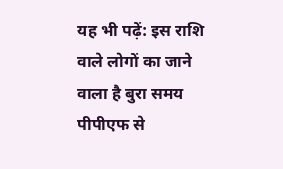यह भी पढ़ें: इस राशि वाले लोगों का जाने वाला है बुरा समय
पीपीएफ से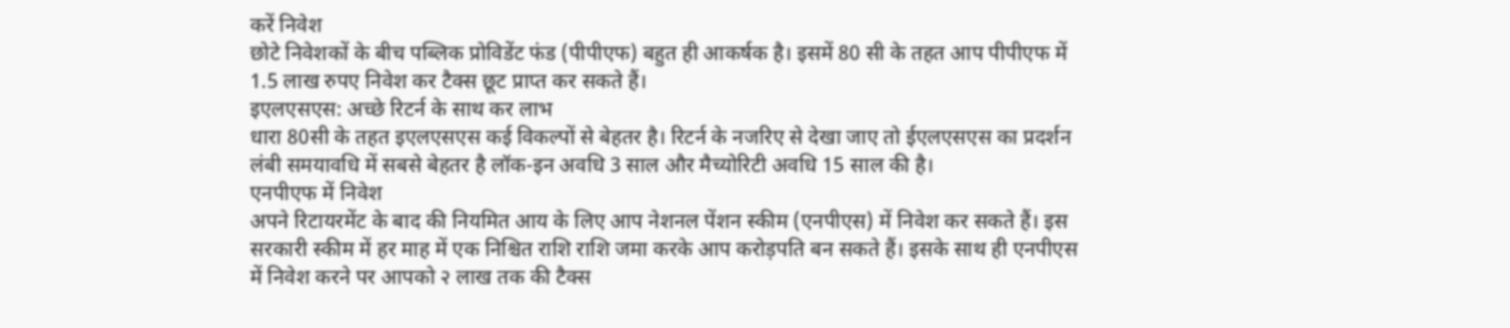करें निवेश
छोटे निवेशकों के बीच पब्लिक प्रोविडेंट फंड (पीपीएफ) बहुत ही आकर्षक है। इसमें 80 सी के तहत आप पीपीएफ में 1.5 लाख रुपए निवेश कर टैक्स छूट प्राप्त कर सकते हैं।
इएलएसएस: अच्छे रिटर्न के साथ कर लाभ
धारा 80सी के तहत इएलएसएस कई विकल्पों से बेहतर है। रिटर्न के नजरिए से देखा जाए तो ईएलएसएस का प्रदर्शन लंबी समयावधि में सबसे बेहतर है लॉक-इन अवधि 3 साल और मैच्योरिटी अवधि 15 साल की है।
एनपीएफ में निवेश
अपने रिटायरमेंट के बाद की नियमित आय के लिए आप नेशनल पेंशन स्कीम (एनपीएस) में निवेश कर सकते हैं। इस सरकारी स्कीम में हर माह में एक निश्चित राशि राशि जमा करके आप करोड़पति बन सकते हैं। इसके साथ ही एनपीएस में निवेश करने पर आपको २ लाख तक की टैक्स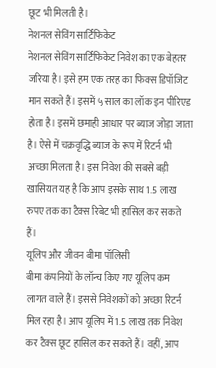छूट भी मिलती है।
नेशनल सेविंग सार्टिफिकेट
नेशनल सेविंग सार्टिफिकेट निवेश का एक बेहतर जरिया है। इसे हम एक तरह का फिक्स डिपॉजिट मान सकते हैं। इसमें ५ साल का लॉक इन पीरिएड होता है। इसमें छमाही आधार पर ब्याज जोड़ा जाता है। ऐसे में चक्रवृद्धि ब्याज के रूप में रिटर्न भी अच्छा मिलता है। इस निवेश की सबसे बड़ी खासियत यह है कि आप इसके साथ 1.5 लाख रुपए तक का टैक्स रिबेट भी हासिल कर सकते हैं।
यूलिप और जीवन बीमा पॉलिसी
बीमा कंपनियों के लॉन्च किए गए यूलिप कम लागत वाले हैं। इससे निवेशकों को अच्छा रिटर्न मिल रहा है। आप यूलिप में 1.5 लाख तक निवेश कर टैक्स छूट हासिल कर सकते हैं। वहीं, आप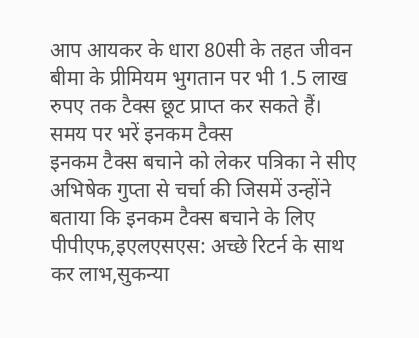आप आयकर के धारा 80सी के तहत जीवन बीमा के प्रीमियम भुगतान पर भी 1.5 लाख रुपए तक टैक्स छूट प्राप्त कर सकते हैं।
समय पर भरें इनकम टैक्स
इनकम टैक्स बचाने को लेकर पत्रिका ने सीए अभिषेक गुप्ता से चर्चा की जिसमें उन्होंने बताया कि इनकम टैक्स बचाने के लिए पीपीएफ,इएलएसएस: अच्छे रिटर्न के साथ कर लाभ,सुकन्या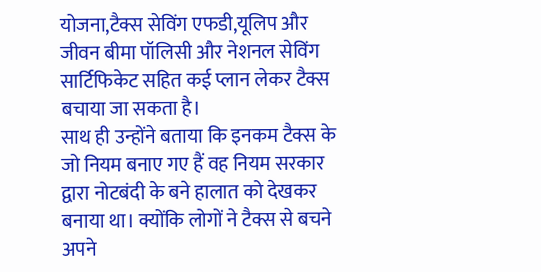योजना,टैक्स सेविंग एफडी,यूलिप और जीवन बीमा पॉलिसी और नेशनल सेविंग सार्टिफिकेट सहित कई प्लान लेकर टैक्स बचाया जा सकता है।
साथ ही उन्होंने बताया कि इनकम टैक्स के जो नियम बनाए गए हैं वह नियम सरकार द्वारा नोटबंदी के बने हालात को देखकर बनाया था। क्योंकि लोगों ने टैक्स से बचने अपने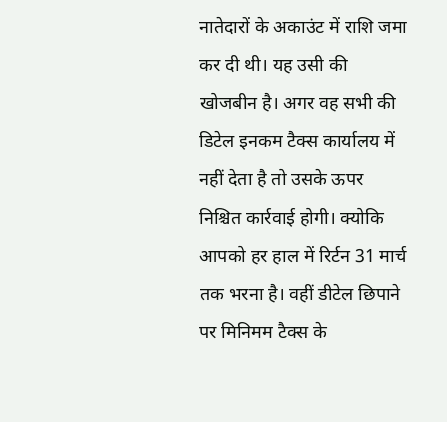नातेदारों के अकाउंट में राशि जमा कर दी थी। यह उसी की खोजबीन है। अगर वह सभी की डिटेल इनकम टैक्स कार्यालय में नहीं देता है तो उसके ऊपर निश्चित कार्रवाई होगी। क्योकि आपको हर हाल में रिर्टन 31 मार्च तक भरना है। वहीं डीटेल छिपाने पर मिनिमम टैक्स के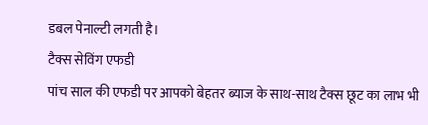डबल पेनाल्टी लगती है।
टैक्स सेविंग एफडी
पांच साल की एफडी पर आपको बेहतर ब्याज के साथ-साथ टैक्स छूट का लाभ भी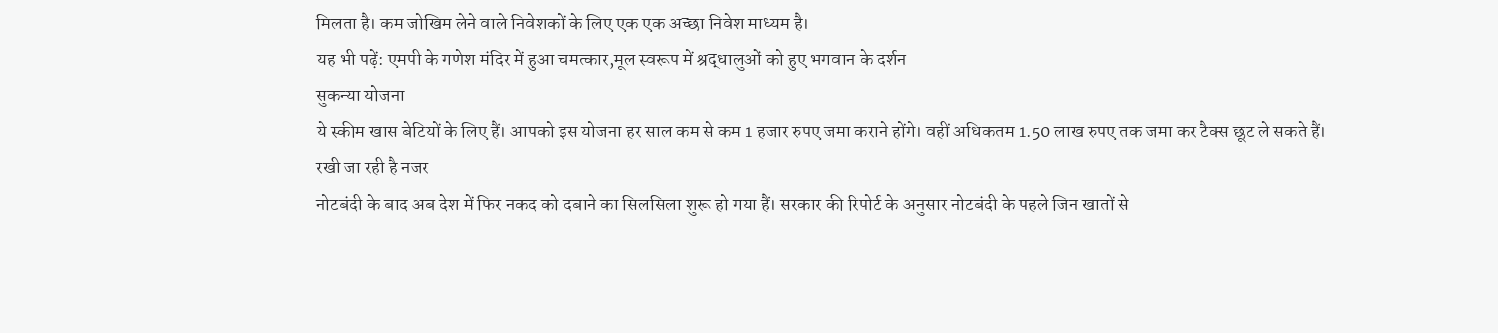मिलता है। कम जोखिम लेने वाले निवेशकों के लिए एक एक अच्छा निवेश माध्यम है।
यह भी पढ़ें: एमपी के गणेश मंदिर में हुआ चमत्कार,मूल स्वरूप में श्रद्धालुओं को हुए भगवान के दर्शन
सुकन्या योजना
ये स्कीम खास बेटियों के लिए हैं। आपको इस योजना हर साल कम से कम 1 हजार रुपए जमा कराने होंगे। वहीं अधिकतम 1.50 लाख रुपए तक जमा कर टैक्स छूट ले सकते हैं।
रखी जा रही है नजर
नोटबंदी के बाद अब देश में फिर नकद को दबाने का सिलसिला शुरू हो गया हैं। सरकार की रिपोर्ट के अनुसार नोटबंदी के पहले जिन खातों से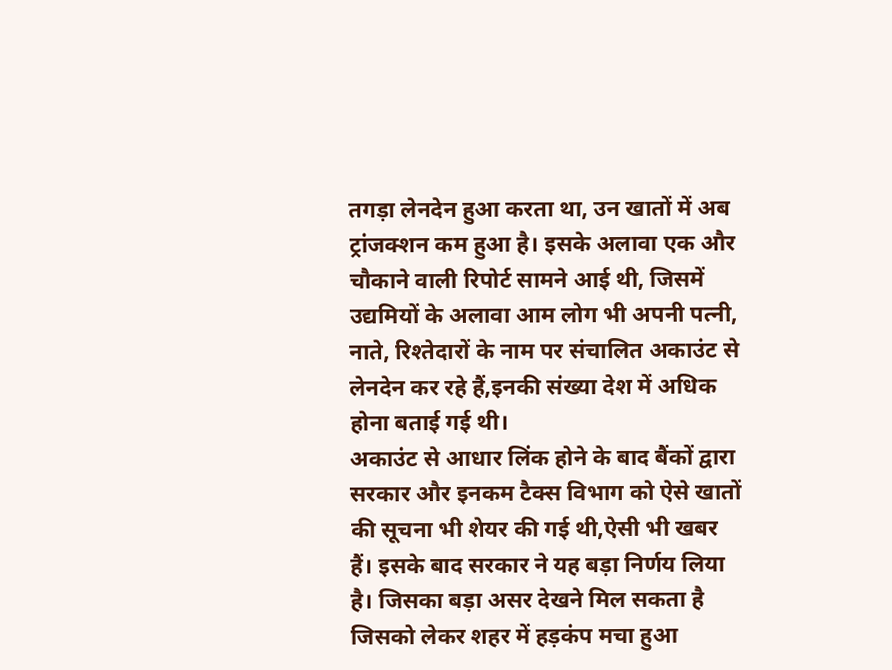तगड़ा लेनदेन हुआ करता था, उन खातों में अब ट्रांजक्शन कम हुआ है। इसके अलावा एक और चौकाने वाली रिपोर्ट सामने आई थी, जिसमें उद्यमियों के अलावा आम लोग भी अपनी पत्नी, नाते, रिश्तेदारों के नाम पर संचालित अकाउंट से लेनदेन कर रहे हैं,इनकी संख्या देश में अधिक होना बताई गई थी।
अकाउंट से आधार लिंक होने के बाद बैंकों द्वारा सरकार और इनकम टैक्स विभाग को ऐसे खातों की सूचना भी शेयर की गई थी,ऐसी भी खबर हैं। इसके बाद सरकार ने यह बड़ा निर्णय लिया है। जिसका बड़ा असर देखने मिल सकता है जिसको लेकर शहर में हड़कंप मचा हुआ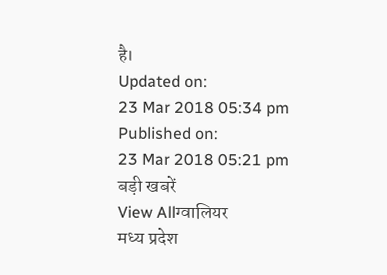है।
Updated on:
23 Mar 2018 05:34 pm
Published on:
23 Mar 2018 05:21 pm
बड़ी खबरें
View Allग्वालियर
मध्य प्रदेश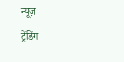न्यूज़
ट्रेंडिंग